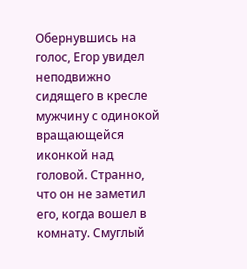Обернувшись на голос, Егор увидел неподвижно сидящего в кресле мужчину с одинокой вращающейся иконкой над головой. Странно, что он не заметил его, когда вошел в комнату. Cмуглый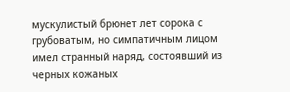мускулистый брюнет лет сорока с грубоватым, но симпатичным лицом имел странный наряд, состоявший из черных кожаных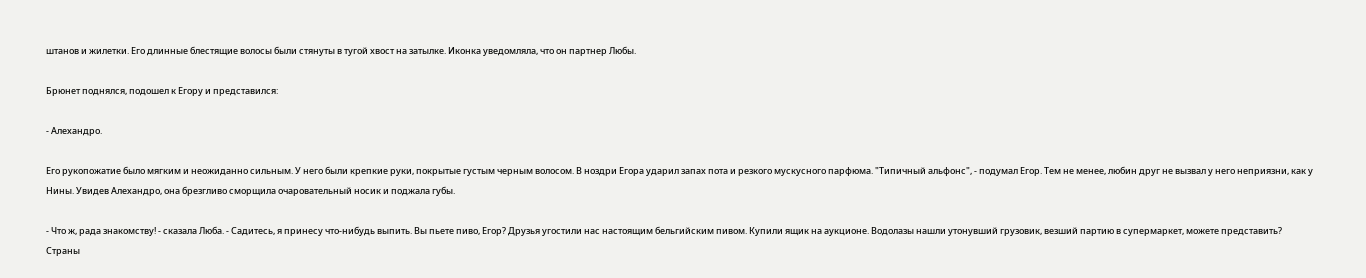штанов и жилетки. Его длинные блестящие волосы были стянуты в тугой хвост на затылке. Иконка уведомляла, что он партнер Любы.

Брюнет поднялся, подошел к Егору и представился:

- Алехандро.

Его рукопожатие было мягким и неожиданно сильным. У него были крепкие руки, покрытые густым черным волосом. В ноздри Егора ударил запах пота и резкого мускусного парфюма. "Типичный альфонс", - подумал Егор. Тем не менее, любин друг не вызвал у него неприязни, как у Нины. Увидев Алехандро, она брезгливо сморщила очаровательный носик и поджала губы.

- Что ж, рада знакомству! - сказала Люба. - Садитесь, я принесу что-нибудь выпить. Вы пьете пиво, Егор? Друзья угостили нас настоящим бельгийским пивом. Купили ящик на аукционе. Водолазы нашли утонувший грузовик, везший партию в супермаркет, можете представить? Страны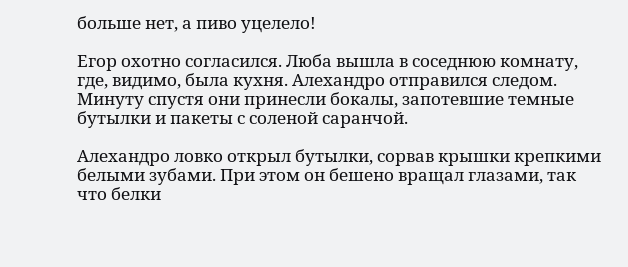больше нет, а пиво уцелело!

Егор охотно согласился. Люба вышла в соседнюю комнату, где, видимо, была кухня. Алехандро отправился следом. Минуту спустя они принесли бокалы, запотевшие темные бутылки и пакеты с соленой саранчой.

Алехандро ловко открыл бутылки, сорвав крышки крепкими белыми зубами. При этом он бешено вращал глазами, так что белки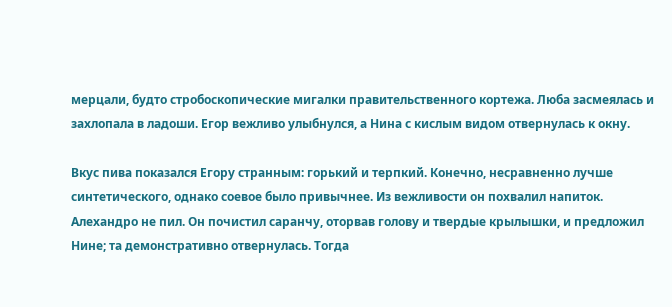мерцали, будто стробоскопические мигалки правительственного кортежа. Люба засмеялась и захлопала в ладоши. Егор вежливо улыбнулся, а Нина с кислым видом отвернулась к окну.

Вкус пива показался Егору странным: горький и терпкий. Конечно, несравненно лучше синтетического, однако соевое было привычнее. Из вежливости он похвалил напиток. Алехандро не пил. Он почистил саранчу, оторвав голову и твердые крылышки, и предложил Нине; та демонстративно отвернулась. Тогда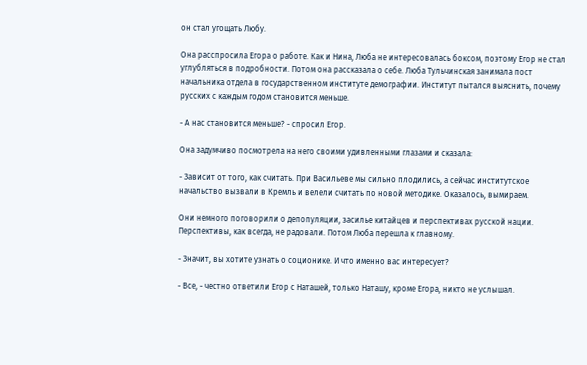он стал угощать Любу.

Она расспросила Егора о работе. Как и Нина, Люба не интересовалась боксом, поэтому Егор не стал углубляться в подробности. Потом она рассказала о себе. Люба Тульчинская занимала пост начальника отдела в государственном институте демографии. Институт пытался выяснить, почему русских с каждым годом становится меньше.

- А нас становится меньше? - спросил Егор.

Она задумчиво посмотрела на него своими удивленными глазами и сказала:

- Зависит от того, как считать. При Васильеве мы сильно плодились, а сейчас институтское начальство вызвали в Кремль и велели считать по новой методике. Оказалось, вымираем.

Они немного поговорили о депопуляции, засилье китайцев и перспективах русской нации. Перспективы, как всегда, не радовали. Потом Люба перешла к главному.

- Значит, вы хотите узнать о соционике. И что именно вас интересует?

- Все, - честно ответили Егор с Наташей, только Наташу, кроме Егора, никто не услышал.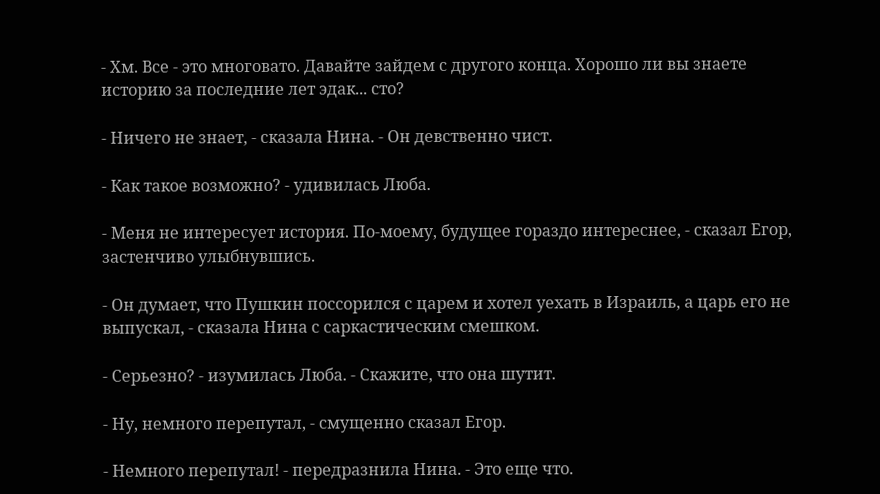- Хм. Все - это многовато. Давайте зайдем с другого конца. Хорошо ли вы знаете историю за последние лет эдак... сто?

- Ничего не знает, - сказала Нина. - Он девственно чист.

- Как такое возможно? - удивилась Люба.

- Меня не интересует история. По-моему, будущее гораздо интереснее, - сказал Егор, застенчиво улыбнувшись.

- Он думает, что Пушкин поссорился с царем и хотел уехать в Израиль, а царь его не выпускал, - сказала Нина с саркастическим смешком.

- Серьезно? - изумилась Люба. - Скажите, что она шутит.

- Ну, немного перепутал, - смущенно сказал Егор.

- Немного перепутал! - передразнила Нина. - Это еще что.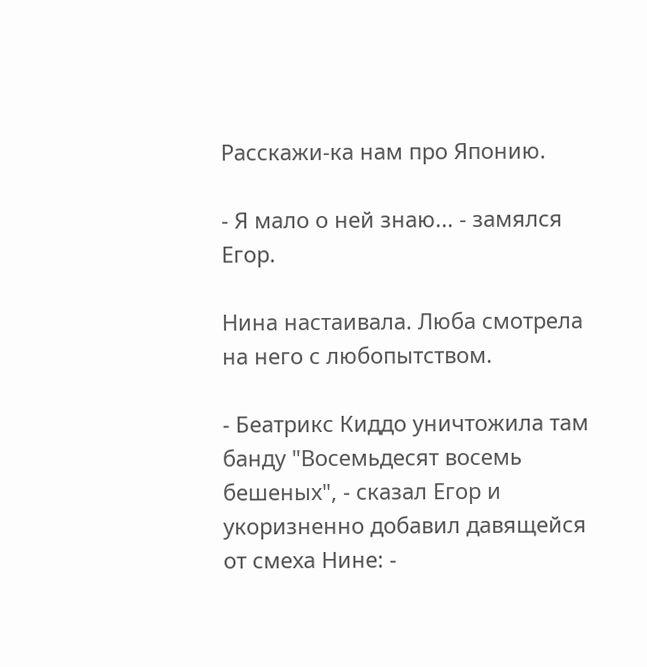Расскажи-ка нам про Японию.

- Я мало о ней знаю... - замялся Егор.

Нина настаивала. Люба смотрела на него с любопытством.

- Беатрикс Киддо уничтожила там банду "Восемьдесят восемь бешеных", - сказал Егор и укоризненно добавил давящейся от смеха Нине: -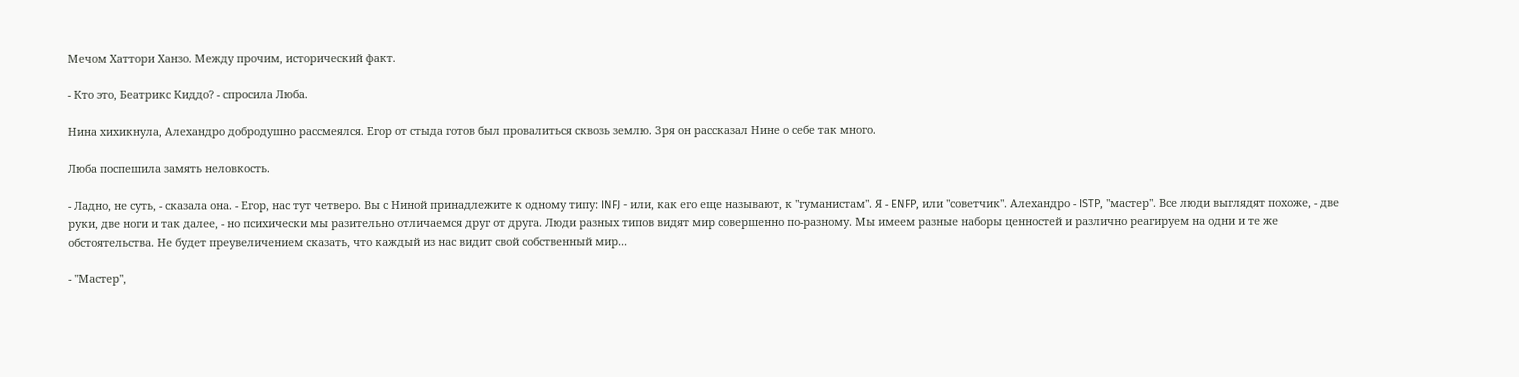Мечом Хаттори Ханзо. Между прочим, исторический факт.

- Кто это, Беатрикс Киддо? - спросила Люба.

Нина хихикнула, Алехандро добродушно рассмеялся. Егор от стыда готов был провалиться сквозь землю. Зря он рассказал Нине о себе так много.

Люба поспешила замять неловкость.

- Ладно, не суть, - сказала она. - Егор, нас тут четверо. Вы с Ниной принадлежите к одному типу: INFJ - или, как его еще называют, к "гуманистам". Я - ENFP, или "советчик". Алехандро - ISTP, "мастер". Все люди выглядят похоже, - две руки, две ноги и так далее, - но психически мы разительно отличаемся друг от друга. Люди разных типов видят мир совершенно по-разному. Мы имеем разные наборы ценностей и различно реагируем на одни и те же обстоятельства. Не будет преувеличением сказать, что каждый из нас видит свой собственный мир...

- "Мастер",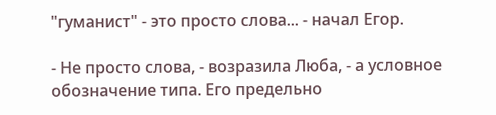"гуманист" - это просто слова... - начал Егор.

- Не просто слова, - возразила Люба, - а условное обозначение типа. Его предельно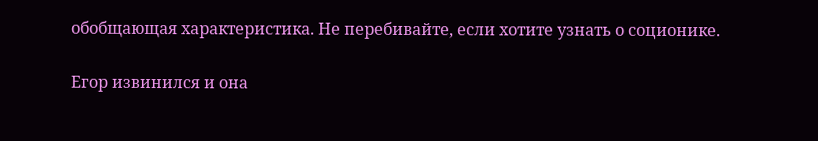обобщающая характеристика. Не перебивайте, если хотите узнать о соционике.

Егор извинился и она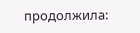продолжила: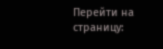Перейти на страницу: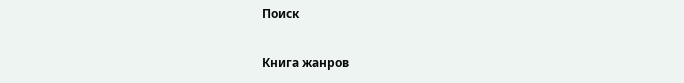Поиск

Книга жанров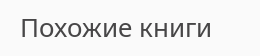Похожие книги